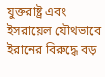যুক্তরাষ্ট্র এবং ইসরায়েল যৌথভাবে ইরানের বিরুদ্ধে বড়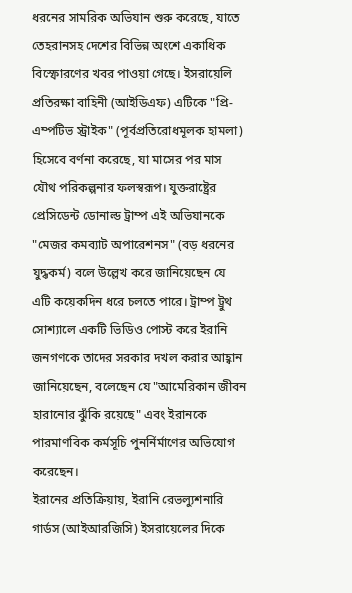ধরনের সামরিক অভিযান শুরু করেছে, যাতে তেহরানসহ দেশের বিভিন্ন অংশে একাধিক বিস্ফোরণের খবর পাওয়া গেছে। ইসরায়েলি প্রতিরক্ষা বাহিনী (আইডিএফ) এটিকে "প্রি-এম্পটিভ স্ট্রাইক" (পূর্বপ্রতিরোধমূলক হামলা) হিসেবে বর্ণনা করেছে, যা মাসের পর মাস যৌথ পরিকল্পনার ফলস্বরূপ। যুক্তরাষ্ট্রের প্রেসিডেন্ট ডোনাল্ড ট্রাম্প এই অভিযানকে "মেজর কমব্যাট অপারেশনস" (বড় ধরনের যুদ্ধকর্ম) বলে উল্লেখ করে জানিয়েছেন যে এটি কয়েকদিন ধরে চলতে পারে। ট্রাম্প ট্রুথ সোশ্যালে একটি ভিডিও পোস্ট করে ইরানি জনগণকে তাদের সরকার দখল করার আহ্বান জানিয়েছেন, বলেছেন যে "আমেরিকান জীবন হারানোর ঝুঁকি রয়েছে" এবং ইরানকে পারমাণবিক কর্মসূচি পুনর্নির্মাণের অভিযোগ করেছেন।
ইরানের প্রতিক্রিয়ায়, ইরানি রেভল্যুশনারি গার্ডস (আইআরজিসি) ইসরায়েলের দিকে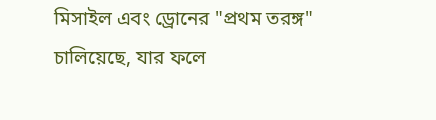মিসাইল এবং ড্রোনের "প্রথম তরঙ্গ" চালিয়েছে, যার ফলে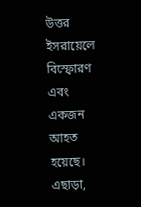উত্তর ইসরায়েলে বিস্ফোরণ এবং একজন আহত হয়েছে। এছাড়া,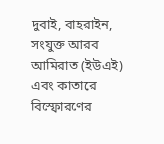দুবাই, বাহরাইন, সংযুক্ত আরব আমিরাত (ইউএই) এবং কাতারে বিস্ফোরণের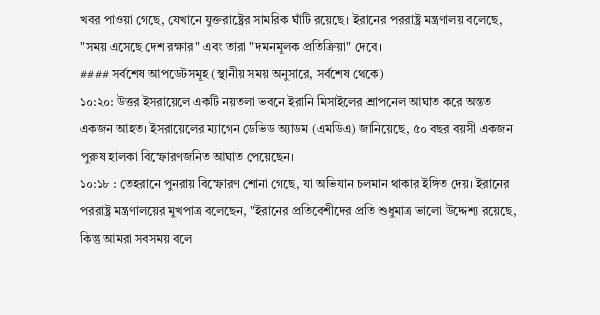খবর পাওয়া গেছে, যেখানে যুক্তরাষ্ট্রের সামরিক ঘাঁটি রয়েছে। ইরানের পররাষ্ট্র মন্ত্রণালয় বলেছে, "সময় এসেছে দেশ রক্ষার" এবং তারা "দমনমূলক প্রতিক্রিয়া" দেবে।
#### সর্বশেষ আপডেটসমূহ (স্থানীয় সময় অনুসারে, সর্বশেষ থেকে)
১০:২০: উত্তর ইসরায়েলে একটি নয়তলা ভবনে ইরানি মিসাইলের শ্রাপনেল আঘাত করে অন্তত একজন আহত। ইসরায়েলের ম্যাগেন ডেভিড অ্যাডম (এমডিএ) জানিয়েছে, ৫০ বছর বয়সী একজন পুরুষ হালকা বিস্ফোরণজনিত আঘাত পেয়েছেন।
১০:১৮ : তেহরানে পুনরায় বিস্ফোরণ শোনা গেছে, যা অভিযান চলমান থাকার ইঙ্গিত দেয়। ইরানের পররাষ্ট্র মন্ত্রণালয়ের মুখপাত্র বলেছেন, "ইরানের প্রতিবেশীদের প্রতি শুধুমাত্র ভালো উদ্দেশ্য রয়েছে, কিন্তু আমরা সবসময় বলে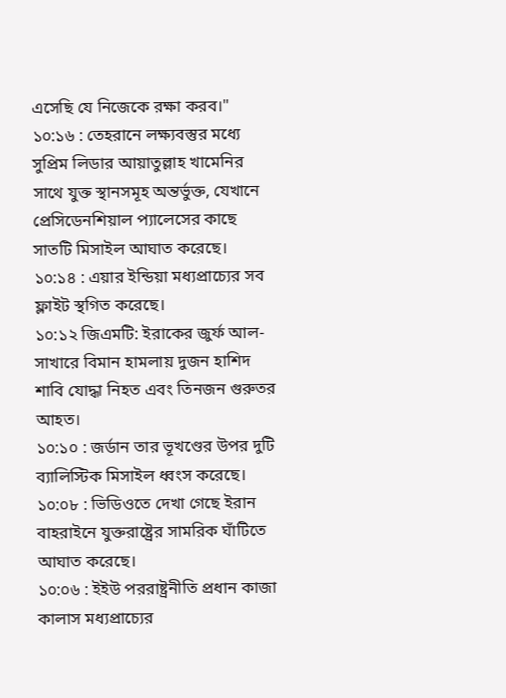এসেছি যে নিজেকে রক্ষা করব।"
১০:১৬ : তেহরানে লক্ষ্যবস্তুর মধ্যে সুপ্রিম লিডার আয়াতুল্লাহ খামেনির সাথে যুক্ত স্থানসমূহ অন্তর্ভুক্ত, যেখানে প্রেসিডেনশিয়াল প্যালেসের কাছে সাতটি মিসাইল আঘাত করেছে।
১০:১৪ : এয়ার ইন্ডিয়া মধ্যপ্রাচ্যের সব ফ্লাইট স্থগিত করেছে।
১০:১২ জিএমটি: ইরাকের জুর্ফ আল-সাখারে বিমান হামলায় দুজন হাশিদ শাবি যোদ্ধা নিহত এবং তিনজন গুরুতর আহত।
১০:১০ : জর্ডান তার ভূখণ্ডের উপর দুটি ব্যালিস্টিক মিসাইল ধ্বংস করেছে।
১০:০৮ : ভিডিওতে দেখা গেছে ইরান বাহরাইনে যুক্তরাষ্ট্রের সামরিক ঘাঁটিতে আঘাত করেছে।
১০:০৬ : ইইউ পররাষ্ট্রনীতি প্রধান কাজা কালাস মধ্যপ্রাচ্যের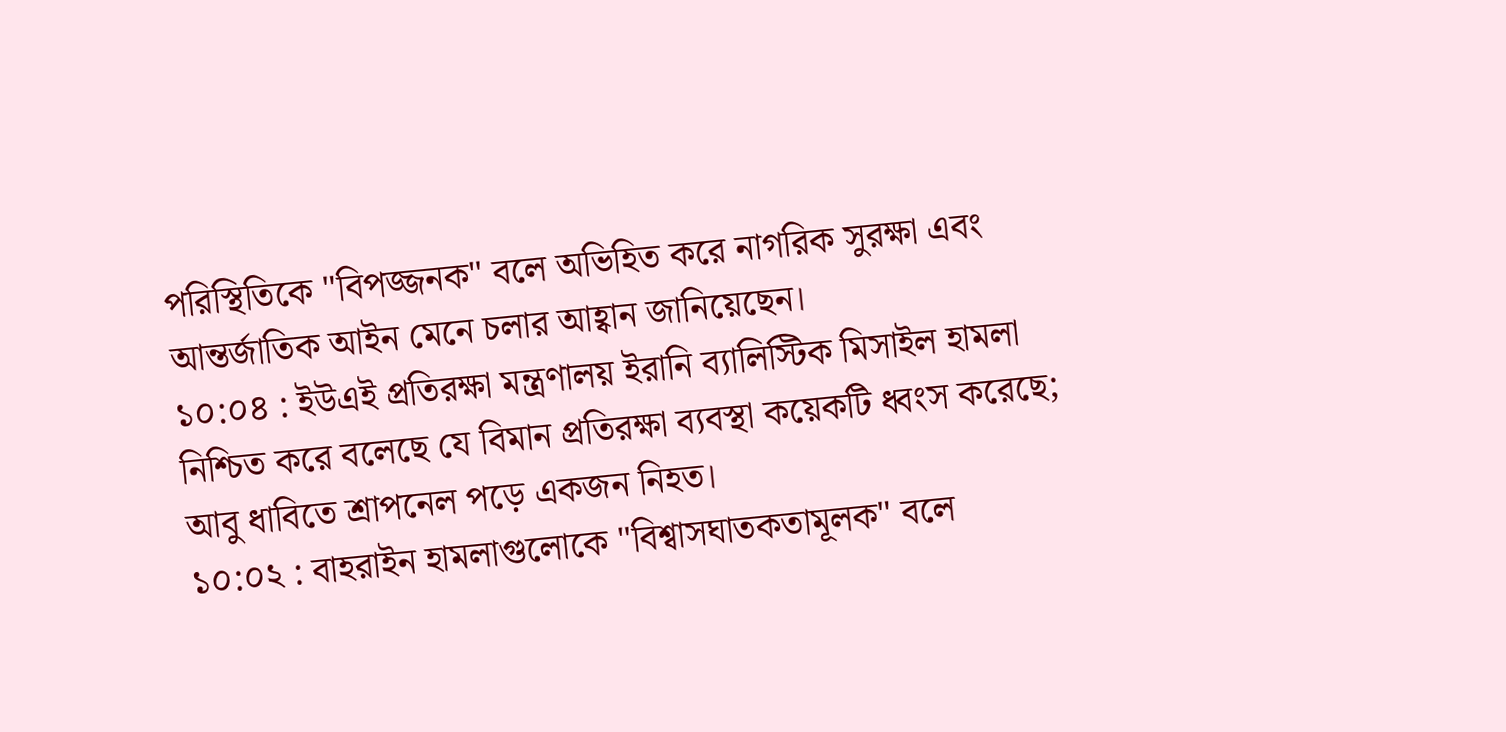পরিস্থিতিকে "বিপজ্জনক" বলে অভিহিত করে নাগরিক সুরক্ষা এবং আন্তর্জাতিক আইন মেনে চলার আহ্বান জানিয়েছেন।
১০:০৪ : ইউএই প্রতিরক্ষা মন্ত্রণালয় ইরানি ব্যালিস্টিক মিসাইল হামলা নিশ্চিত করে বলেছে যে বিমান প্রতিরক্ষা ব্যবস্থা কয়েকটি ধ্বংস করেছে; আবু ধাবিতে শ্রাপনেল পড়ে একজন নিহত।
১০:০২ : বাহরাইন হামলাগুলোকে "বিশ্বাসঘাতকতামূলক" বলে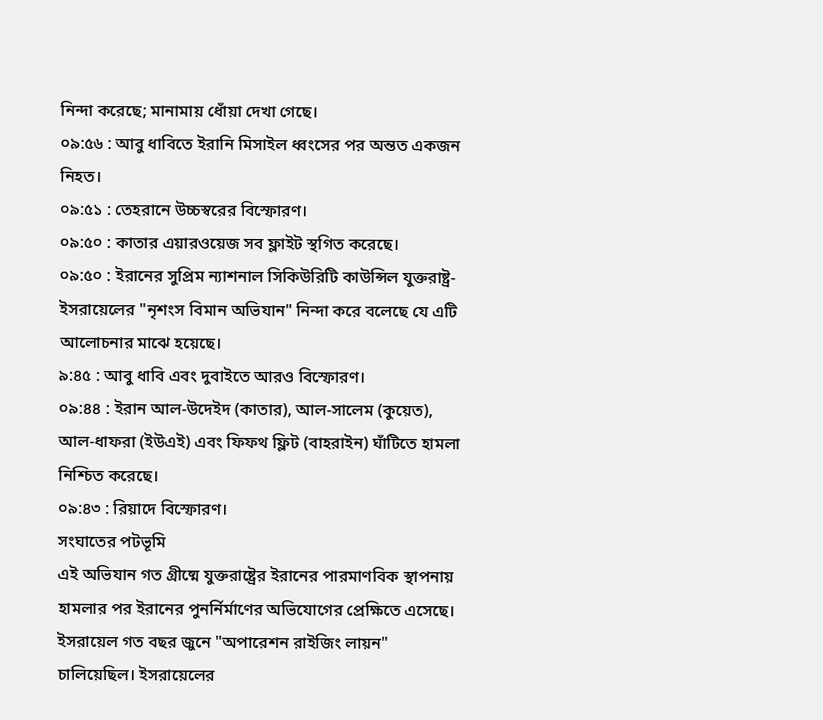নিন্দা করেছে; মানামায় ধোঁয়া দেখা গেছে।
০৯:৫৬ : আবু ধাবিতে ইরানি মিসাইল ধ্বংসের পর অন্তত একজন নিহত।
০৯:৫১ : তেহরানে উচ্চস্বরের বিস্ফোরণ।
০৯:৫০ : কাতার এয়ারওয়েজ সব ফ্লাইট স্থগিত করেছে।
০৯:৫০ : ইরানের সুপ্রিম ন্যাশনাল সিকিউরিটি কাউন্সিল যুক্তরাষ্ট্র-ইসরায়েলের "নৃশংস বিমান অভিযান" নিন্দা করে বলেছে যে এটি আলোচনার মাঝে হয়েছে।
৯:৪৫ : আবু ধাবি এবং দুবাইতে আরও বিস্ফোরণ।
০৯:৪৪ : ইরান আল-উদেইদ (কাতার), আল-সালেম (কুয়েত), আল-ধাফরা (ইউএই) এবং ফিফথ ফ্লিট (বাহরাইন) ঘাঁটিতে হামলা নিশ্চিত করেছে।
০৯:৪৩ : রিয়াদে বিস্ফোরণ।
সংঘাতের পটভূমি
এই অভিযান গত গ্রীষ্মে যুক্তরাষ্ট্রের ইরানের পারমাণবিক স্থাপনায় হামলার পর ইরানের পুনর্নির্মাণের অভিযোগের প্রেক্ষিতে এসেছে। ইসরায়েল গত বছর জুনে "অপারেশন রাইজিং লায়ন" চালিয়েছিল। ইসরায়েলের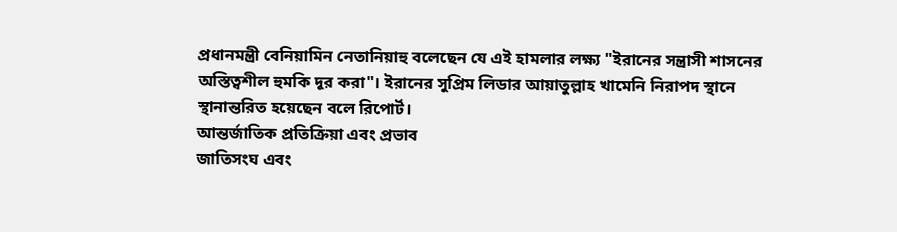প্রধানমন্ত্রী বেনিয়ামিন নেতানিয়াহু বলেছেন যে এই হামলার লক্ষ্য "ইরানের সন্ত্রাসী শাসনের অস্তিত্বশীল হুমকি দূর করা"। ইরানের সুপ্রিম লিডার আয়াতুল্লাহ খামেনি নিরাপদ স্থানে স্থানান্তরিত হয়েছেন বলে রিপোর্ট।
আন্তর্জাতিক প্রতিক্রিয়া এবং প্রভাব
জাতিসংঘ এবং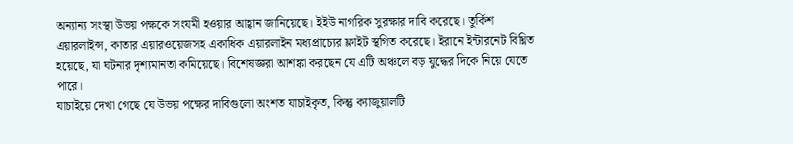অন্যান্য সংস্থা উভয় পক্ষকে সংযমী হওয়ার আহ্বান জানিয়েছে। ইইউ নাগরিক সুরক্ষার দাবি করেছে। তুর্কিশ এয়ারলাইন্স, কাতার এয়ারওয়েজসহ একাধিক এয়ারলাইন মধ্যপ্রাচ্যের ফ্লাইট স্থগিত করেছে। ইরানে ইন্টারনেট বিঘ্নিত হয়েছে, যা ঘটনার দৃশ্যমানতা কমিয়েছে। বিশেষজ্ঞরা আশঙ্কা করছেন যে এটি অঞ্চলে বড় যুদ্ধের দিকে নিয়ে যেতে পারে।
যাচাইয়ে দেখা গেছে যে উভয় পক্ষের দাবিগুলো অংশত যাচাইকৃত, কিন্তু ক্যাজুয়ালটি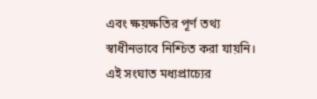এবং ক্ষয়ক্ষতির পূর্ণ তথ্য স্বাধীনভাবে নিশ্চিত করা যায়নি। এই সংঘাত মধ্যপ্রাচ্যের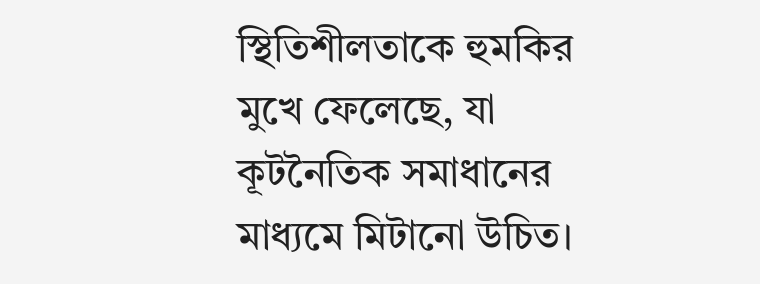স্থিতিশীলতাকে হুমকির মুখে ফেলেছে, যা কূটনৈতিক সমাধানের মাধ্যমে মিটানো উচিত।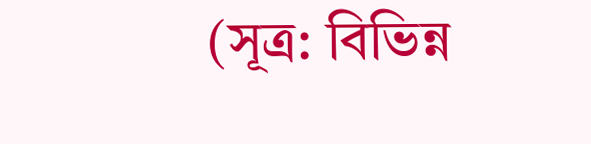(সূত্র: বিভিন্ন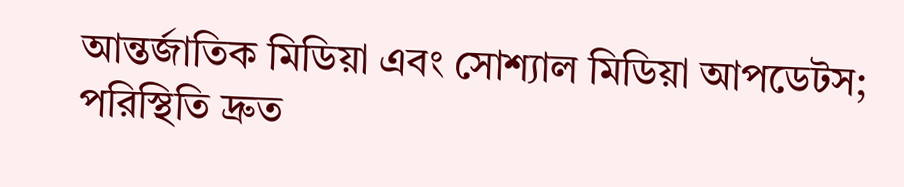আন্তর্জাতিক মিডিয়া এবং সোশ্যাল মিডিয়া আপডেটস; পরিস্থিতি দ্রুত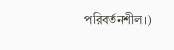পরিবর্তনশীল।)